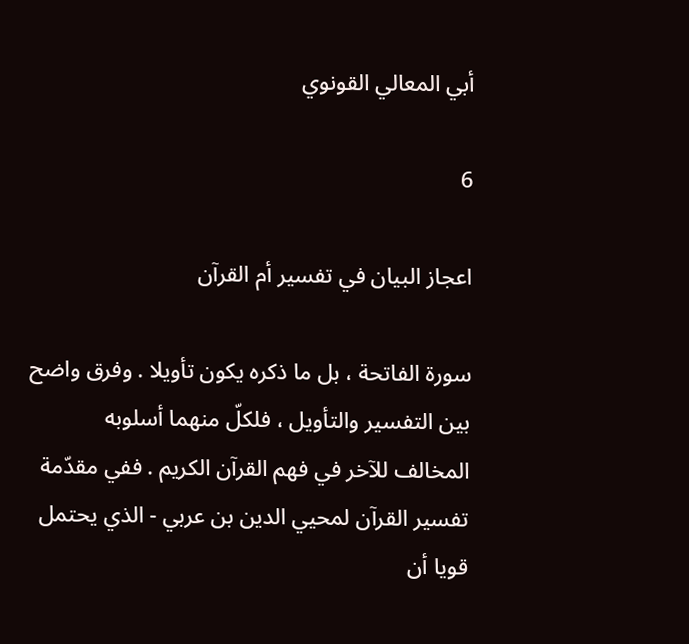أبي المعالي القونوي

6

اعجاز البيان في تفسير أم القرآن

سورة الفاتحة ، بل ما ذكره يكون تأويلا . وفرق واضح بين التفسير والتأويل ، فلكلّ منهما أسلوبه المخالف للآخر في فهم القرآن الكريم . ففي مقدّمة تفسير القرآن لمحيي الدين بن عربي - الذي يحتمل قويا أن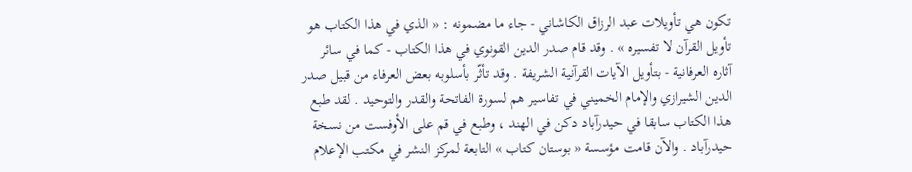تكون هي تأويلات عبد الرزاق الكاشاني - جاء ما مضمونه : « الذي في هذا الكتاب هو تأويل القرآن لا تفسيره » . وقد قام صدر الدين القونوي في هذا الكتاب - كما في سائر آثاره العرفانية - بتأويل الآيات القرآنية الشريفة . وقد تأثّر بأسلوبه بعض العرفاء من قبيل صدر الدين الشيرازي والإمام الخميني في تفاسير هم لسورة الفاتحة والقدر والتوحيد . لقد طبع هذا الكتاب سابقا في حيدرآباد دكن في الهند ، وطبع في قم على الأوفست من نسخة حيدرآباد . والآن قامت مؤسسة « بوستان كتاب » التابعة لمركز النشر في مكتب الإعلام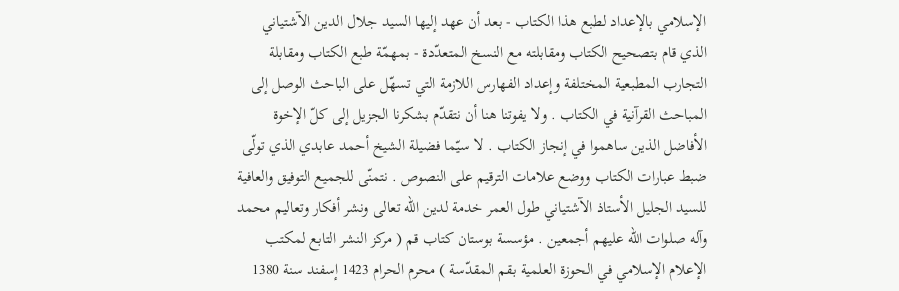الإسلامي بالإعداد لطبع هذا الكتاب - بعد أن عهد إليها السيد جلال الدين الآشتياني الذي قام بتصحيح الكتاب ومقابلته مع النسخ المتعدّدة - بمهمّة طبع الكتاب ومقابلة التجارب المطبعية المختلفة وإعداد الفهارس اللازمة التي تسهّل على الباحث الوصل إلى المباحث القرآنية في الكتاب . ولا يفوتنا هنا أن نتقدّم بشكرنا الجزيل إلى كلّ الإخوة الأفاضل الذين ساهموا في إنجاز الكتاب . لا سيّما فضيلة الشيخ أحمد عابدي الذي تولّى ضبط عبارات الكتاب ووضع علامات الترقيم على النصوص . نتمنّى للجميع التوفيق والعافية للسيد الجليل الأستاذ الآشتياني طول العمر خدمة لدين اللّه تعالى ونشر أفكار وتعاليم محمد وآله صلوات اللّه عليهم أجمعين . مؤسسة بوستان كتاب قم ( مركز النشر التابع لمكتب الإعلام الإسلامي في الحوزة العلمية بقم المقدّسة ) محرم الحرام 1423 إسفند سنة 1380